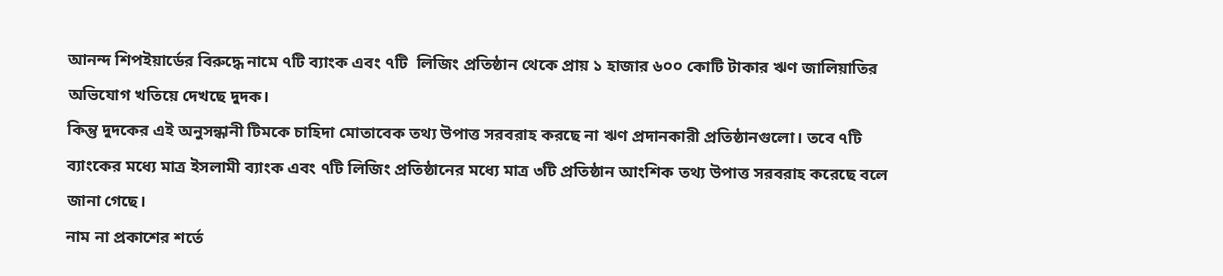আনন্দ শিপইয়ার্ডের বিরুদ্ধে নামে ৭টি ব্যাংক এবং ৭টি  লিজিং প্রতিষ্ঠান থেকে প্রায় ১ হাজার ৬০০ কোটি টাকার ঋণ জালিয়াতির  অভিযোগ খতিয়ে দেখছে দুদক।
কিন্তু দুদকের এই অনুসন্ধানী টিমকে চাহিদা মোতাবেক তথ্য উপাত্ত সরবরাহ করছে না ঋণ প্রদানকারী প্রতিষ্ঠানগুলো। তবে ৭টি ব্যাংকের মধ্যে মাত্র ইসলামী ব্যাংক এবং ৭টি লিজিং প্রতিষ্ঠানের মধ্যে মাত্র ৩টি প্রতিষ্ঠান আংশিক তথ্য উপাত্ত সরবরাহ করেছে বলে জানা গেছে।
নাম না প্রকাশের শর্তে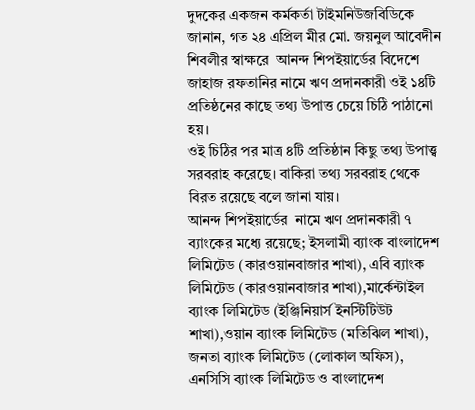দুদকের একজন কর্মকর্তা টাইমনিউজবিডিকে জানান, গত ২৪ এপ্রিল মীর মো. জয়নুল আবেদীন শিবলীর স্বাক্ষরে  আনন্দ শিপইয়ার্ডের বিদেশে জাহাজ রফতানির নামে ঋণ প্রদানকারী ওই ১৪টি প্রতিষ্ঠনের কাছে তথ্য উপাত্ত চেয়ে চিঠি পাঠানো হয়।
ওই চিঠির পর মাত্র ৪টি প্রতিষ্ঠান কিছু তথ্য উপাত্ত্ব সরবরাহ করেছে। বাকিরা তথ্য সরবরাহ থেকে বিরত রয়েছে বলে জানা যায়।
আনন্দ শিপইয়ার্ডের  নামে ঋণ প্রদানকারী ৭  ব্যাংকের মধ্যে রয়েছে; ইসলামী ব্যাংক বাংলাদেশ লিমিটেড (কারওয়ানবাজার শাখা), এবি ব্যাংক লিমিটেড (কারওয়ানবাজার শাখা),মার্কেন্টাইল ব্যাংক লিমিটেড (ইঞ্জিনিয়ার্স ইনস্টিটিউট শাখা),ওয়ান ব্যাংক লিমিটেড (মতিঝিল শাখা), জনতা ব্যাংক লিমিটেড (লোকাল অফিস), এনসিসি ব্যাংক লিমিটেড ও বাংলাদেশ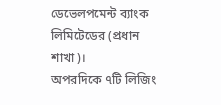ডেভেলপমেন্ট ব্যাংক লিমিটেডের (প্রধান শাখা)।
অপরদিকে ৭টি লিজিং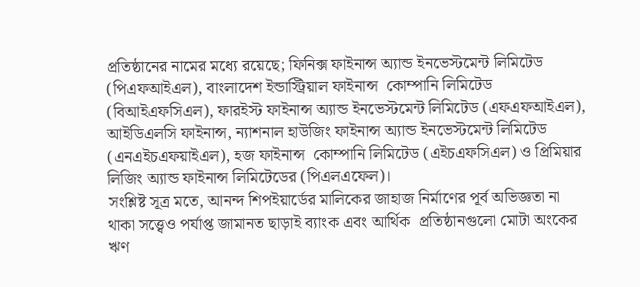প্রতিষ্ঠানের নামের মধ্যে রয়েছে; ফিনিক্স ফাইনান্স অ্যান্ড ইনভেস্টমেন্ট লিমিটেড (পিএফআইএল), বাংলাদেশ ইন্ডাস্ট্রিয়াল ফাইনান্স  কোম্পানি লিমিটেড (বিআইএফসিএল), ফারইস্ট ফাইনান্স অ্যান্ড ইনভেস্টমেন্ট লিমিটেড (এফএফআইএল), আইডিএলসি ফাইনান্স, ন্যাশনাল হাউজিং ফাইনান্স অ্যান্ড ইনভেস্টমেন্ট লিমিটেড (এনএইচএফয়াইএল), হজ ফাইনান্স  কোম্পানি লিমিটেড (এইচএফসিএল) ও প্রিমিয়ার লিজিং অ্যান্ড ফাইনান্স লিমিটেডের (পিএলএফেল)।
সংশ্লিষ্ট সূত্র মতে, আনন্দ শিপইয়ার্ডের মালিকের জাহাজ নির্মাণের পূর্ব অভিজ্ঞতা না থাকা সত্ত্বেও পর্যাপ্ত জামানত ছাড়াই ব্যাংক এবং আর্থিক  প্রতিষ্ঠানগুলো মোটা অংকের ঋণ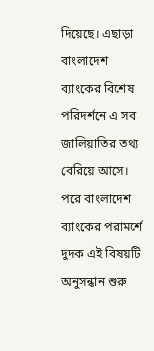দিয়েছে। এছাড়া বাংলাদেশ ব্যাংকের বিশেষ পরিদর্শনে এ সব জালিয়াতির তথ্য বেরিয়ে আসে।  পরে বাংলাদেশ ব্যাংকের পরামর্শে দুদক এই বিষয়টি অনুসন্ধান শুরু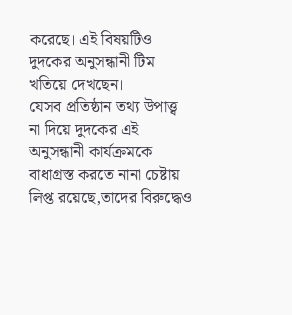করেছে। এই বিষয়টিও দুদকের অনুসন্ধানী টিম খতিয়ে দেখছেন।
যেসব প্রতিষ্ঠান তথ্য উপাত্ত্ব না দিয়ে দুদকের এই অনুসন্ধানী কার্যক্রমকে বাধাগ্রস্ত করতে নানা চেষ্টায় লিপ্ত রয়েছে,তাদের বিরুদ্ধেও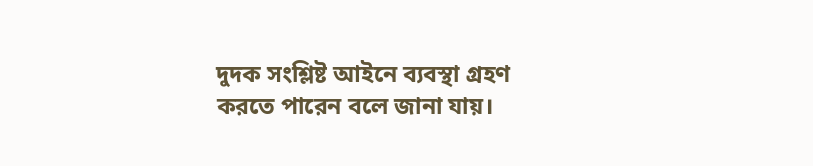দুদক সংশ্লিষ্ট আইনে ব্যবস্থা গ্রহণ করতে পারেন বলে জানা যায়।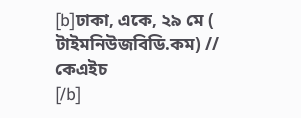[b]ঢাকা, একে, ২৯ মে ( টাইমনিউজবিডি.কম) // কেএইচ
[/b]